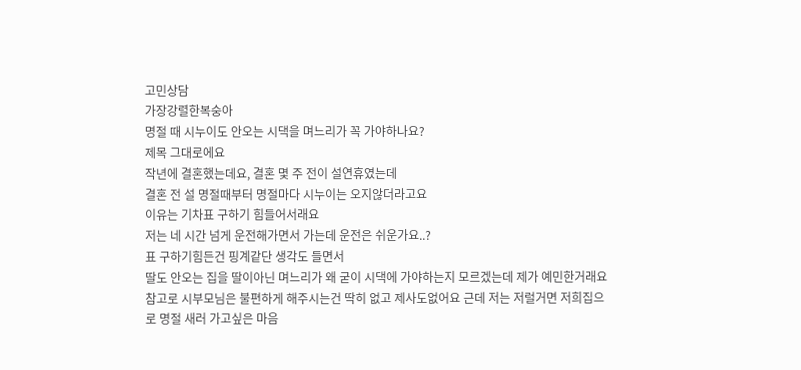고민상담
가장강렬한복숭아
명절 때 시누이도 안오는 시댁을 며느리가 꼭 가야하나요?
제목 그대로에요
작년에 결혼했는데요, 결혼 몇 주 전이 설연휴였는데
결혼 전 설 명절때부터 명절마다 시누이는 오지않더라고요
이유는 기차표 구하기 힘들어서래요
저는 네 시간 넘게 운전해가면서 가는데 운전은 쉬운가요..?
표 구하기힘든건 핑계같단 생각도 들면서
딸도 안오는 집을 딸이아닌 며느리가 왜 굳이 시댁에 가야하는지 모르겠는데 제가 예민한거래요
참고로 시부모님은 불편하게 해주시는건 딱히 없고 제사도없어요 근데 저는 저럴거면 저희집으로 명절 새러 가고싶은 마음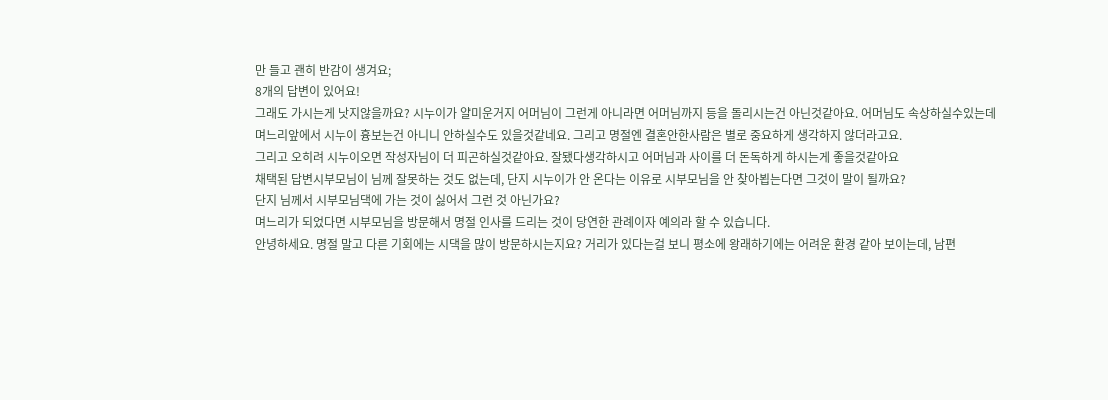만 들고 괜히 반감이 생겨요;
8개의 답변이 있어요!
그래도 가시는게 낫지않을까요? 시누이가 얄미운거지 어머님이 그런게 아니라면 어머님까지 등을 돌리시는건 아닌것같아요. 어머님도 속상하실수있는데 며느리앞에서 시누이 흉보는건 아니니 안하실수도 있을것같네요. 그리고 명절엔 결혼안한사람은 별로 중요하게 생각하지 않더라고요.
그리고 오히려 시누이오면 작성자님이 더 피곤하실것같아요. 잘됐다생각하시고 어머님과 사이를 더 돈독하게 하시는게 좋을것같아요
채택된 답변시부모님이 님께 잘못하는 것도 없는데, 단지 시누이가 안 온다는 이유로 시부모님을 안 찾아뵙는다면 그것이 말이 될까요?
단지 님께서 시부모님댁에 가는 것이 싫어서 그런 것 아닌가요?
며느리가 되었다면 시부모님을 방문해서 명절 인사를 드리는 것이 당연한 관례이자 예의라 할 수 있습니다.
안녕하세요. 명절 말고 다른 기회에는 시댁을 많이 방문하시는지요? 거리가 있다는걸 보니 평소에 왕래하기에는 어려운 환경 같아 보이는데, 남편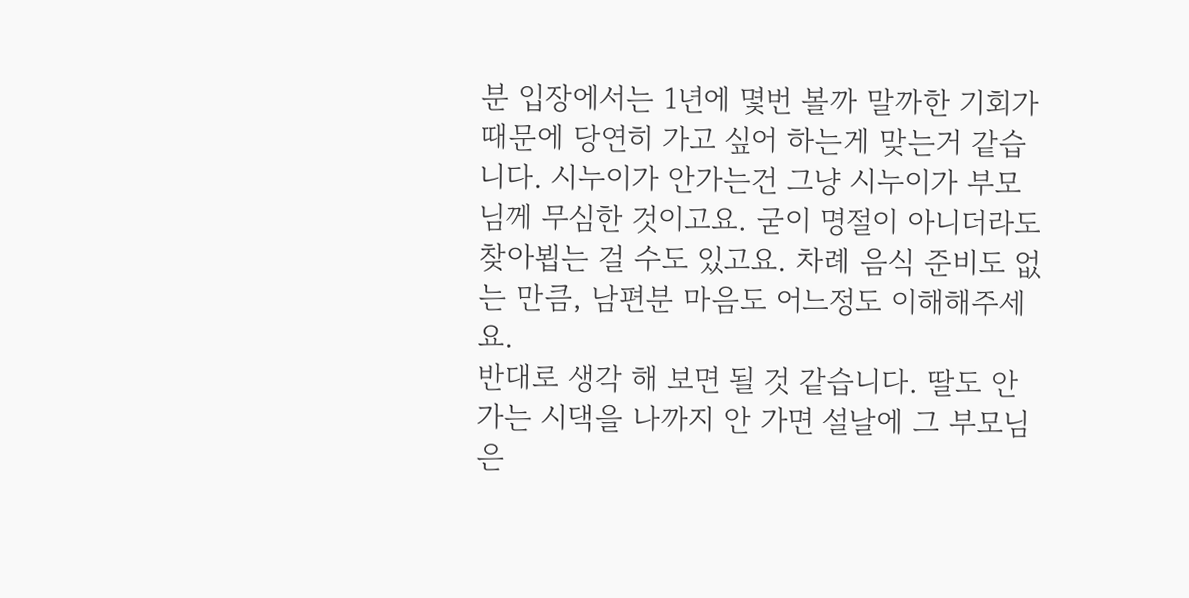분 입장에서는 1년에 몇번 볼까 말까한 기회가 때문에 당연히 가고 싶어 하는게 맞는거 같습니다. 시누이가 안가는건 그냥 시누이가 부모님께 무심한 것이고요. 굳이 명절이 아니더라도 찾아뵙는 걸 수도 있고요. 차례 음식 준비도 없는 만큼, 남편분 마음도 어느정도 이해해주세요.
반대로 생각 해 보면 될 것 같습니다. 딸도 안가는 시댁을 나까지 안 가면 설날에 그 부모님은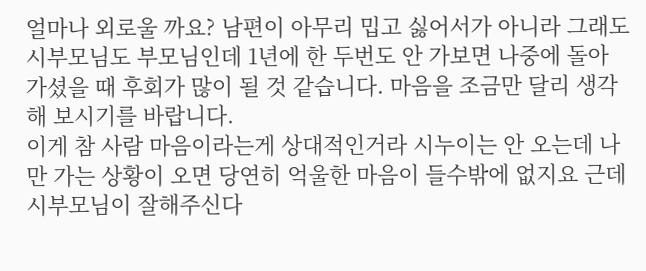얼마나 외로울 까요? 남편이 아무리 밉고 싫어서가 아니라 그래도 시부모님도 부모님인데 1년에 한 두번도 안 가보면 나중에 돌아 가셨을 때 후회가 많이 될 것 같습니다. 마음을 조금만 달리 생각 해 보시기를 바랍니다.
이게 참 사람 마음이라는게 상대적인거라 시누이는 안 오는데 나만 가는 상황이 오면 당연히 억울한 마음이 들수밖에 없지요 근데 시부모님이 잘해주신다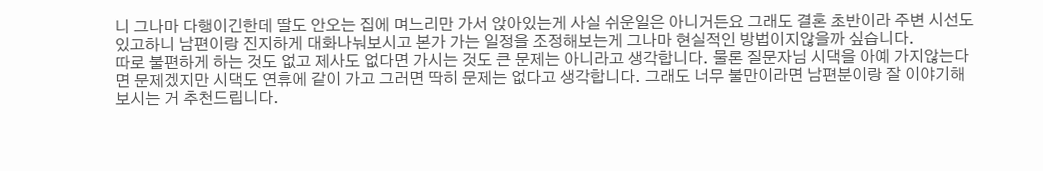니 그나마 다행이긴한데 딸도 안오는 집에 며느리만 가서 앉아있는게 사실 쉬운일은 아니거든요 그래도 결혼 초반이라 주변 시선도 있고하니 남편이랑 진지하게 대화나눠보시고 본가 가는 일정을 조정해보는게 그나마 현실적인 방법이지않을까 싶습니다.
따로 불편하게 하는 것도 없고 제사도 없다면 가시는 것도 큰 문제는 아니라고 생각합니다. 물론 질문자님 시댁을 아예 가지않는다면 문제겠지만 시댁도 연휴에 같이 가고 그러면 딱히 문제는 없다고 생각합니다. 그래도 너무 불만이라면 남편분이랑 잘 이야기해보시는 거 추천드립니다.